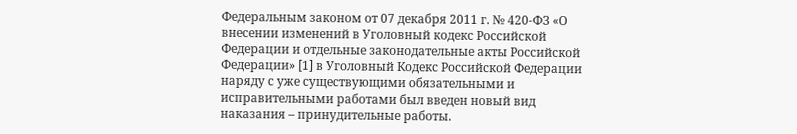Федеральным законом от 07 декабря 2011 г. № 420-ФЗ «О внесении изменений в Уголовный кодекс Российской Федерации и отдельные законодательные акты Российской Федерации» [1] в Уголовный Кодекс Российской Федерации наряду с уже существующими обязательными и исправительными работами был введен новый вид наказания – принудительные работы.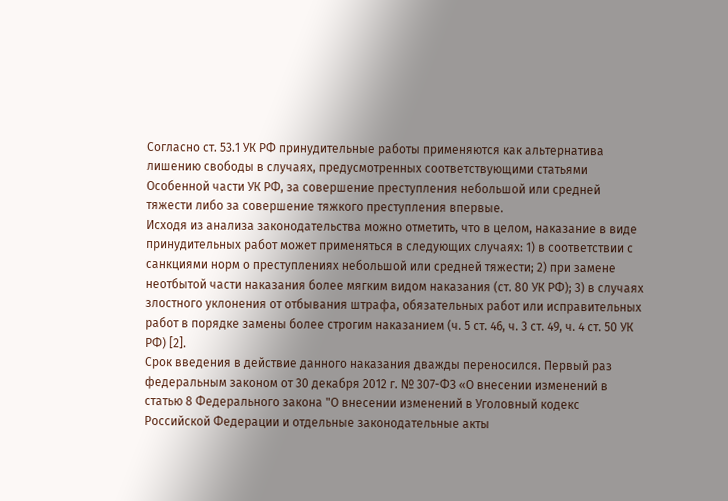Согласно ст. 53.1 УК РФ принудительные работы применяются как альтернатива лишению свободы в случаях, предусмотренных соответствующими статьями Особенной части УК РФ, за совершение преступления небольшой или средней тяжести либо за совершение тяжкого преступления впервые.
Исходя из анализа законодательства можно отметить, что в целом, наказание в виде принудительных работ может применяться в следующих случаях: 1) в соответствии с санкциями норм о преступлениях небольшой или средней тяжести; 2) при замене неотбытой части наказания более мягким видом наказания (ст. 80 УК РФ); 3) в случаях злостного уклонения от отбывания штрафа, обязательных работ или исправительных работ в порядке замены более строгим наказанием (ч. 5 ст. 46, ч. 3 ст. 49, ч. 4 ст. 50 УК РФ) [2].
Срок введения в действие данного наказания дважды переносился. Первый раз федеральным законом от 30 декабря 2012 г. № 307-ФЗ «О внесении изменений в статью 8 Федерального закона "О внесении изменений в Уголовный кодекс Российской Федерации и отдельные законодательные акты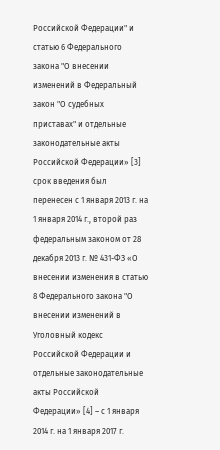Российской Федерации" и статью 6 Федерального закона "О внесении изменений в Федеральный закон "О судебных приставах" и отдельные законодательные акты Российской Федерации» [3] срок введения был перенесен с 1 января 2013 г. на 1 января 2014 г., второй раз федеральным законом от 28 декабря 2013 г. № 431-ФЗ «О внесении изменения в статью 8 Федерального закона "О внесении изменений в Уголовный кодекс Российской Федерации и отдельные законодательные акты Российской Федерации» [4] – с 1 января 2014 г. на 1 января 2017 г.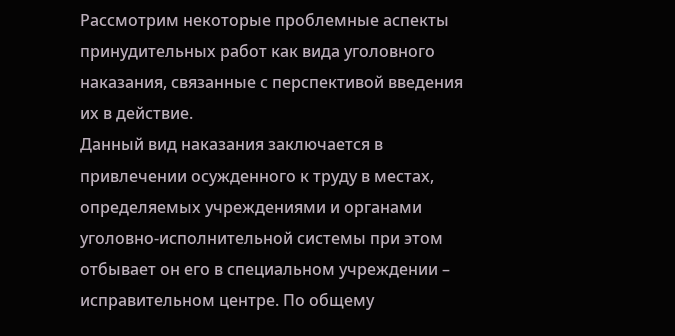Рассмотрим некоторые проблемные аспекты принудительных работ как вида уголовного наказания, связанные с перспективой введения их в действие.
Данный вид наказания заключается в привлечении осужденного к труду в местах, определяемых учреждениями и органами уголовно-исполнительной системы при этом отбывает он его в специальном учреждении – исправительном центре. По общему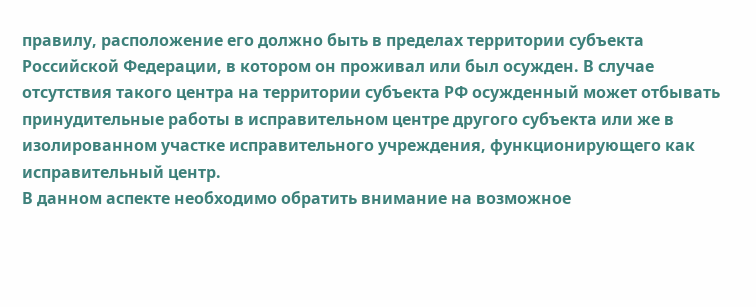правилу, расположение его должно быть в пределах территории субъекта Российской Федерации, в котором он проживал или был осужден. В случае отсутствия такого центра на территории субъекта РФ осужденный может отбывать принудительные работы в исправительном центре другого субъекта или же в изолированном участке исправительного учреждения, функционирующего как исправительный центр.
В данном аспекте необходимо обратить внимание на возможное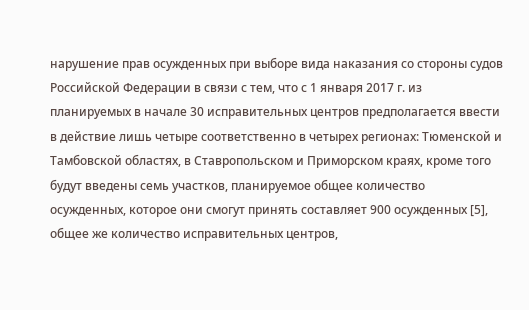нарушение прав осужденных при выборе вида наказания со стороны судов Российской Федерации в связи с тем, что с 1 января 2017 г. из планируемых в начале 30 исправительных центров предполагается ввести в действие лишь четыре соответственно в четырех регионах: Тюменской и Тамбовской областях, в Ставропольском и Приморском краях, кроме того будут введены семь участков, планируемое общее количество осужденных, которое они смогут принять составляет 900 осужденных [5], общее же количество исправительных центров,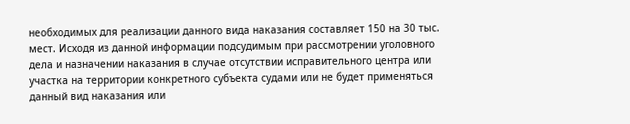необходимых для реализации данного вида наказания составляет 150 на 30 тыс. мест. Исходя из данной информации подсудимым при рассмотрении уголовного дела и назначении наказания в случае отсутствии исправительного центра или участка на территории конкретного субъекта судами или не будет применяться данный вид наказания или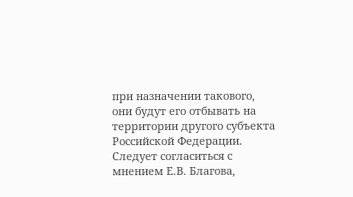при назначении такового, они будут его отбывать на территории другого субъекта Российской Федерации.
Следует согласиться с мнением Е.В. Благова,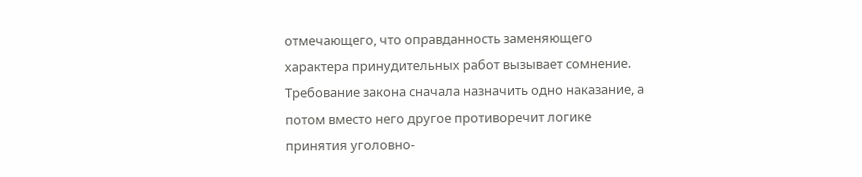отмечающего, что оправданность заменяющего характера принудительных работ вызывает сомнение. Требование закона сначала назначить одно наказание, а потом вместо него другое противоречит логике принятия уголовно-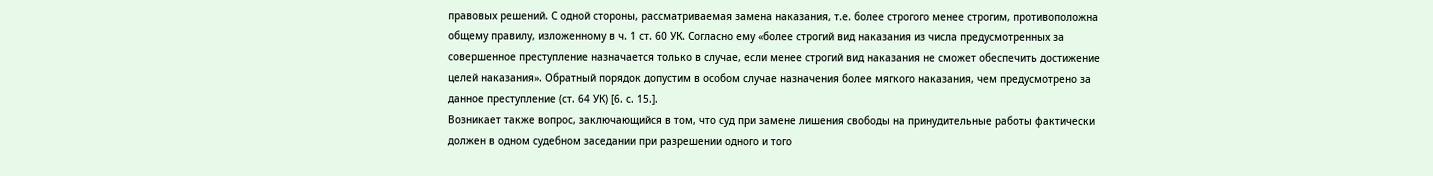правовых решений. С одной стороны, рассматриваемая замена наказания, т.е. более строгого менее строгим, противоположна общему правилу, изложенному в ч. 1 ст. 60 УК. Согласно ему «более строгий вид наказания из числа предусмотренных за совершенное преступление назначается только в случае, если менее строгий вид наказания не сможет обеспечить достижение целей наказания». Обратный порядок допустим в особом случае назначения более мягкого наказания, чем предусмотрено за данное преступление (ст. 64 УК) [6. с. 15.].
Возникает также вопрос, заключающийся в том, что суд при замене лишения свободы на принудительные работы фактически должен в одном судебном заседании при разрешении одного и того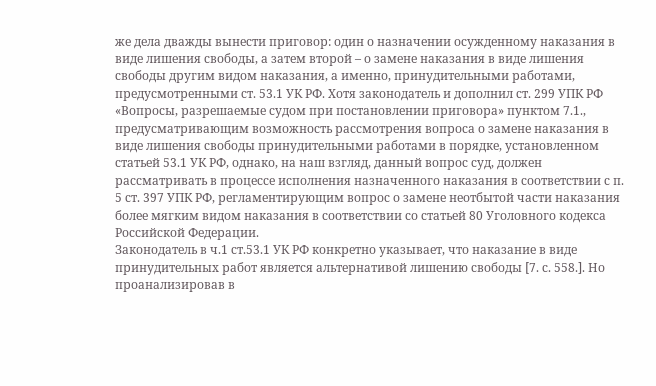же дела дважды вынести приговор: один о назначении осужденному наказания в виде лишения свободы, а затем второй – о замене наказания в виде лишения свободы другим видом наказания, а именно, принудительными работами, предусмотренными ст. 53.1 УК РФ. Хотя законодатель и дополнил ст. 299 УПК РФ «Вопросы, разрешаемые судом при постановлении приговора» пунктом 7.1., предусматривающим возможность рассмотрения вопроса о замене наказания в виде лишения свободы принудительными работами в порядке, установленном статьей 53.1 УК РФ, однако, на наш взгляд, данный вопрос суд, должен рассматривать в процессе исполнения назначенного наказания в соответствии с п. 5 ст. 397 УПК РФ, регламентирующим вопрос о замене неотбытой части наказания более мягким видом наказания в соответствии со статьей 80 Уголовного кодекса Российской Федерации.
Законодатель в ч.1 ст.53.1 УК РФ конкретно указывает, что наказание в виде принудительных работ является альтернативой лишению свободы [7. с. 558.]. Но проанализировав в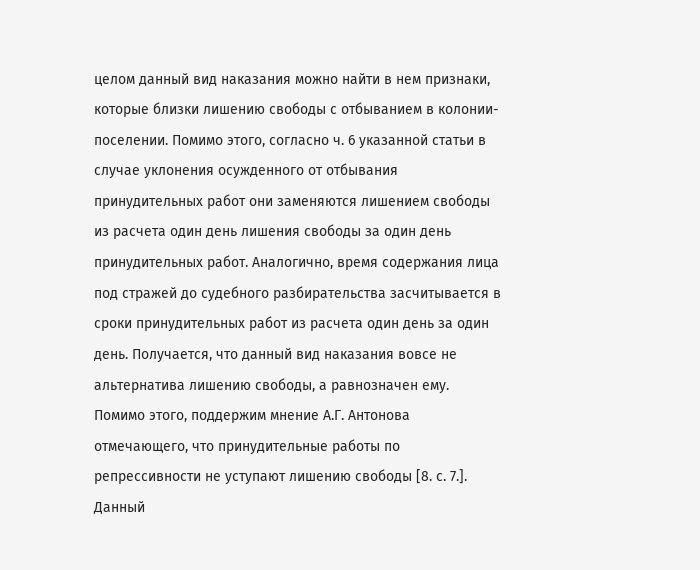целом данный вид наказания можно найти в нем признаки, которые близки лишению свободы с отбыванием в колонии-поселении. Помимо этого, согласно ч. 6 указанной статьи в случае уклонения осужденного от отбывания принудительных работ они заменяются лишением свободы из расчета один день лишения свободы за один день принудительных работ. Аналогично, время содержания лица под стражей до судебного разбирательства засчитывается в сроки принудительных работ из расчета один день за один день. Получается, что данный вид наказания вовсе не альтернатива лишению свободы, а равнозначен ему.
Помимо этого, поддержим мнение А.Г. Антонова отмечающего, что принудительные работы по репрессивности не уступают лишению свободы [8. с. 7.]. Данный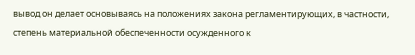вывод он делает основываясь на положениях закона регламентирующих, в частности, степень материальной обеспеченности осужденного к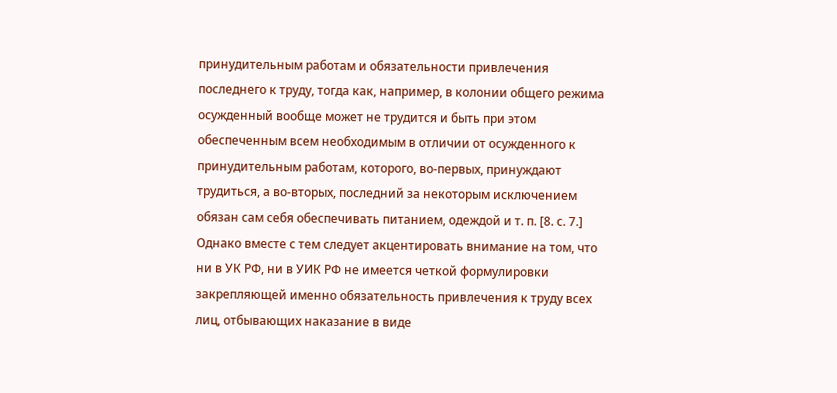принудительным работам и обязательности привлечения последнего к труду, тогда как, например, в колонии общего режима осужденный вообще может не трудится и быть при этом обеспеченным всем необходимым в отличии от осужденного к принудительным работам, которого, во-первых, принуждают трудиться, а во-вторых, последний за некоторым исключением обязан сам себя обеспечивать питанием, одеждой и т. п. [8. с. 7.] Однако вместе с тем следует акцентировать внимание на том, что ни в УК РФ, ни в УИК РФ не имеется четкой формулировки закрепляющей именно обязательность привлечения к труду всех лиц, отбывающих наказание в виде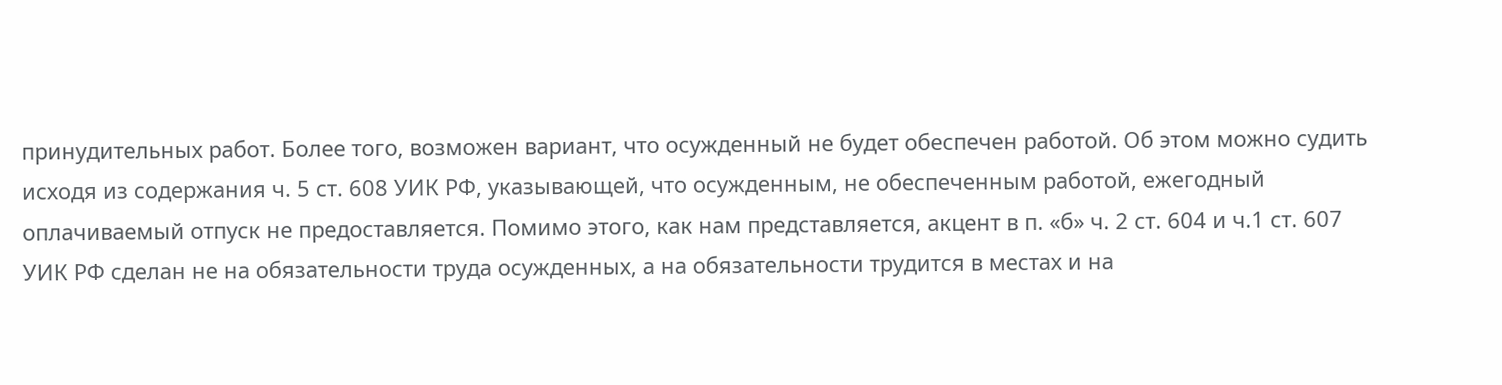принудительных работ. Более того, возможен вариант, что осужденный не будет обеспечен работой. Об этом можно судить исходя из содержания ч. 5 ст. 608 УИК РФ, указывающей, что осужденным, не обеспеченным работой, ежегодный оплачиваемый отпуск не предоставляется. Помимо этого, как нам представляется, акцент в п. «б» ч. 2 ст. 604 и ч.1 ст. 607 УИК РФ сделан не на обязательности труда осужденных, а на обязательности трудится в местах и на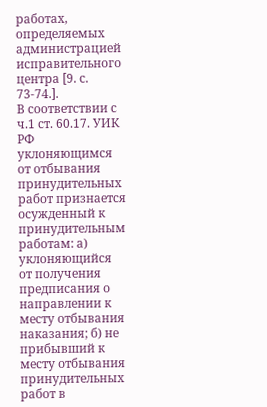работах, определяемых администрацией исправительного центра [9. с. 73-74.].
В соответствии с ч.1 ст. 60.17. УИК РФ уклоняющимся от отбывания принудительных работ признается осужденный к принудительным работам: а) уклоняющийся от получения предписания о направлении к месту отбывания наказания; б) не прибывший к месту отбывания принудительных работ в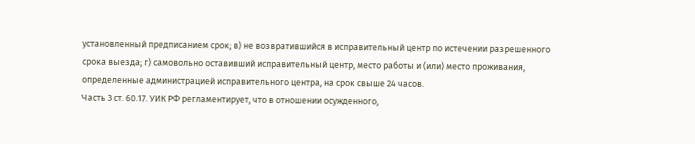установленный предписанием срок; в) не возвратившийся в исправительный центр по истечении разрешенного срока выезда; г) самовольно оставивший исправительный центр, место работы и (или) место проживания, определенные администрацией исправительного центра, на срок свыше 24 часов.
Часть 3 ст. 60.17. УИК РФ регламентирует, что в отношении осужденного,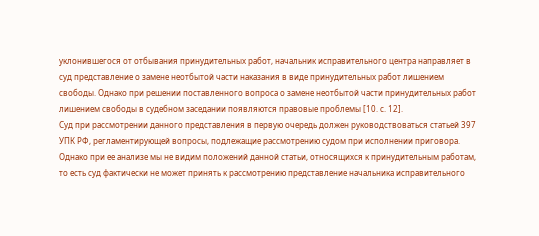уклонившегося от отбывания принудительных работ, начальник исправительного центра направляет в суд представление о замене неотбытой части наказания в виде принудительных работ лишением свободы. Однако при решении поставленного вопроса о замене неотбытой части принудительных работ лишением свободы в судебном заседании появляются правовые проблемы [10. с. 12].
Суд при рассмотрении данного представления в первую очередь должен руководствоваться статьей 397 УПК РФ, регламентирующей вопросы, подлежащие рассмотрению судом при исполнении приговора. Однако при ее анализе мы не видим положений данной статьи, относящихся к принудительным работам, то есть суд фактически не может принять к рассмотрению представление начальника исправительного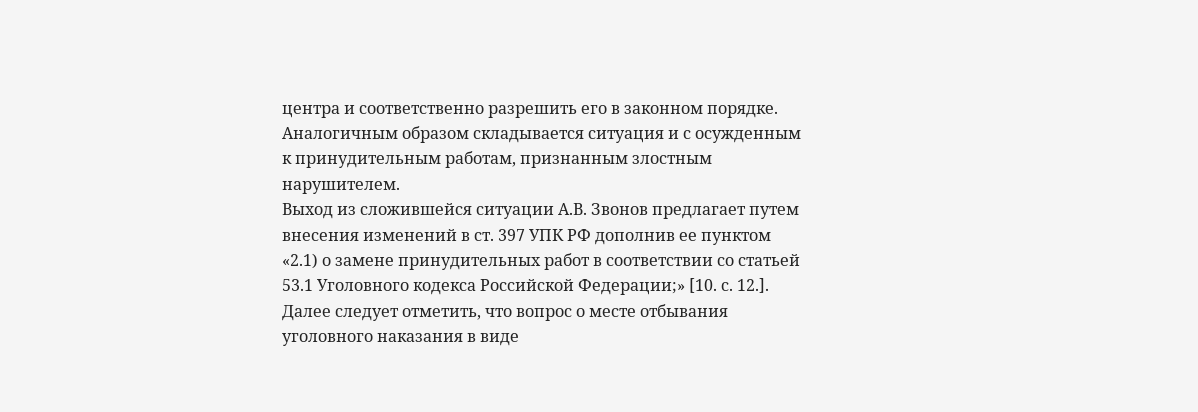центра и соответственно разрешить его в законном порядке. Аналогичным образом складывается ситуация и с осужденным к принудительным работам, признанным злостным нарушителем.
Выход из сложившейся ситуации А.В. Звонов предлагает путем внесения изменений в ст. 397 УПК РФ дополнив ее пунктом «2.1) о замене принудительных работ в соответствии со статьей 53.1 Уголовного кодекса Российской Федерации;» [10. с. 12.].
Далее следует отметить, что вопрос о месте отбывания уголовного наказания в виде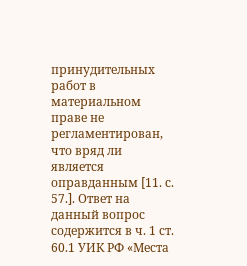принудительных работ в материальном праве не регламентирован, что вряд ли является оправданным [11. с. 57.]. Ответ на данный вопрос содержится в ч. 1 ст. 60.1 УИК РФ «Места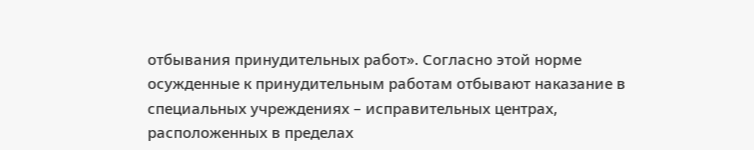отбывания принудительных работ». Согласно этой норме осужденные к принудительным работам отбывают наказание в специальных учреждениях – исправительных центрах, расположенных в пределах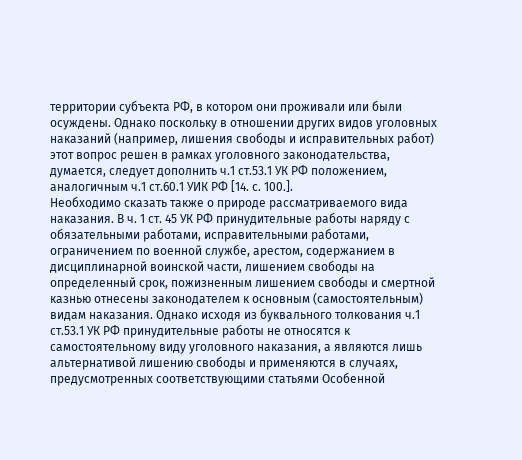территории субъекта РФ, в котором они проживали или были осуждены. Однако поскольку в отношении других видов уголовных наказаний (например, лишения свободы и исправительных работ) этот вопрос решен в рамках уголовного законодательства, думается, следует дополнить ч.1 ст.53.1 УК РФ положением, аналогичным ч.1 ст.60.1 УИК РФ [14. с. 100.].
Необходимо сказать также о природе рассматриваемого вида наказания. В ч. 1 ст. 45 УК РФ принудительные работы наряду с обязательными работами, исправительными работами, ограничением по военной службе, арестом, содержанием в дисциплинарной воинской части, лишением свободы на определенный срок, пожизненным лишением свободы и смертной казнью отнесены законодателем к основным (самостоятельным) видам наказания. Однако исходя из буквального толкования ч.1 ст.53.1 УК РФ принудительные работы не относятся к самостоятельному виду уголовного наказания, а являются лишь альтернативой лишению свободы и применяются в случаях, предусмотренных соответствующими статьями Особенной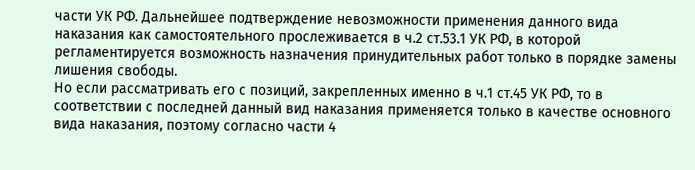части УК РФ. Дальнейшее подтверждение невозможности применения данного вида наказания как самостоятельного прослеживается в ч.2 ст.53.1 УК РФ, в которой регламентируется возможность назначения принудительных работ только в порядке замены лишения свободы.
Но если рассматривать его с позиций, закрепленных именно в ч.1 ст.45 УК РФ, то в соответствии с последней данный вид наказания применяется только в качестве основного вида наказания, поэтому согласно части 4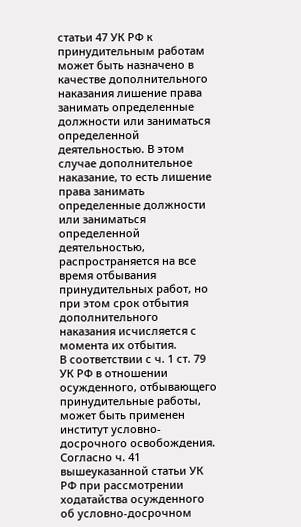статьи 47 УК РФ к принудительным работам может быть назначено в качестве дополнительного наказания лишение права занимать определенные должности или заниматься определенной деятельностью. В этом случае дополнительное наказание, то есть лишение права занимать определенные должности или заниматься определенной деятельностью, распространяется на все время отбывания принудительных работ, но при этом срок отбытия дополнительного наказания исчисляется с момента их отбытия.
В соответствии с ч. 1 ст. 79 УК РФ в отношении осужденного, отбывающего принудительные работы, может быть применен институт условно-досрочного освобождения. Согласно ч. 41 вышеуказанной статьи УК РФ при рассмотрении ходатайства осужденного об условно-досрочном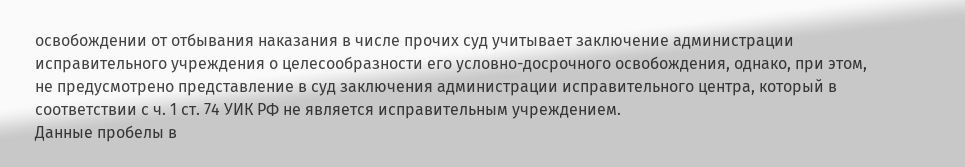освобождении от отбывания наказания в числе прочих суд учитывает заключение администрации исправительного учреждения о целесообразности его условно-досрочного освобождения, однако, при этом, не предусмотрено представление в суд заключения администрации исправительного центра, который в соответствии с ч. 1 ст. 74 УИК РФ не является исправительным учреждением.
Данные пробелы в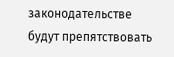законодательстве будут препятствовать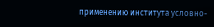применению института условно-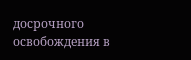досрочного освобождения в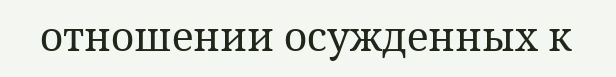отношении осужденных к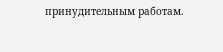принудительным работам.